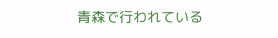青森で行われている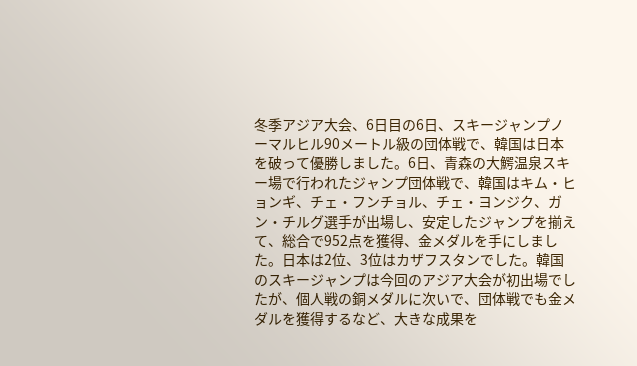冬季アジア大会、6日目の6日、スキージャンプノーマルヒル90メートル級の団体戦で、韓国は日本を破って優勝しました。6日、青森の大鰐温泉スキー場で行われたジャンプ団体戦で、韓国はキム・ヒョンギ、チェ・フンチョル、チェ・ヨンジク、ガン・チルグ選手が出場し、安定したジャンプを揃えて、総合で952点を獲得、金メダルを手にしました。日本は2位、3位はカザフスタンでした。韓国のスキージャンプは今回のアジア大会が初出場でしたが、個人戦の銅メダルに次いで、団体戦でも金メダルを獲得するなど、大きな成果を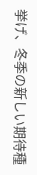挙げ、冬季の新しい期待種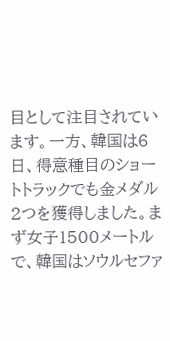目として注目されています。一方、韓国は6日、得意種目のショートトラックでも金メダル2つを獲得しました。まず女子1500メートルで、韓国はソウルセファ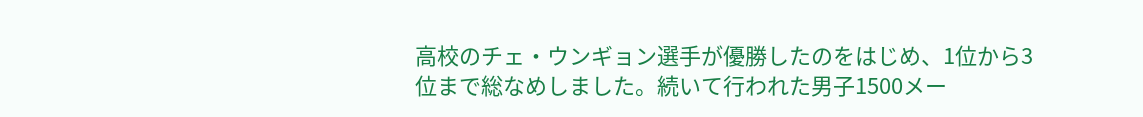高校のチェ・ウンギョン選手が優勝したのをはじめ、1位から3位まで総なめしました。続いて行われた男子1500メー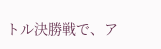トル決勝戦で、ア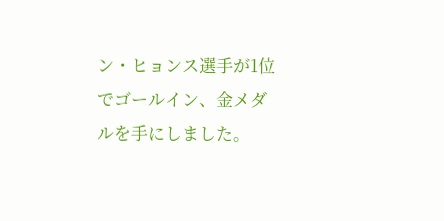ン・ヒョンス選手が1位でゴールイン、金メダルを手にしました。